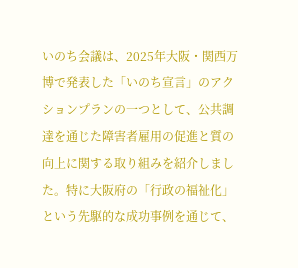いのち会議は、2025年大阪・関西万博で発表した「いのち宣言」のアクションプランの一つとして、公共調達を通じた障害者雇用の促進と質の向上に関する取り組みを紹介しました。特に大阪府の「行政の福祉化」という先駆的な成功事例を通じて、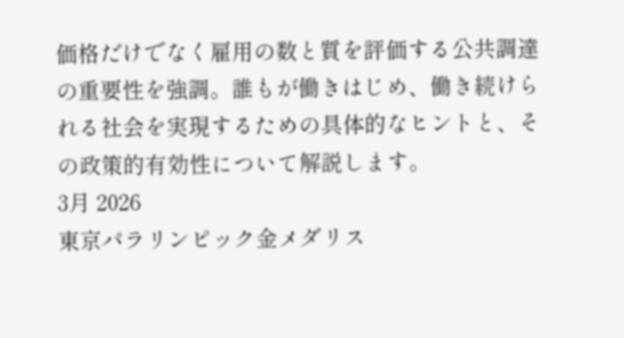価格だけでなく雇用の数と質を評価する公共調達の重要性を強調。誰もが働きはじめ、働き続けられる社会を実現するための具体的なヒントと、その政策的有効性について解説します。
3月 2026
東京パラリンピック金メダリス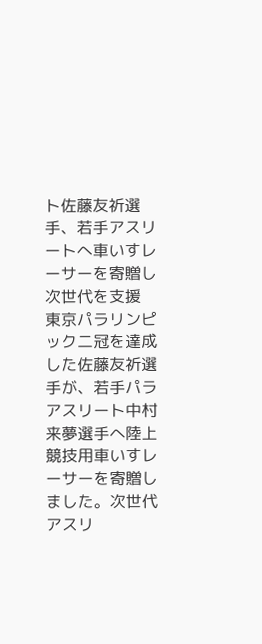ト佐藤友祈選手、若手アスリートへ車いすレーサーを寄贈し次世代を支援
東京パラリンピック二冠を達成した佐藤友祈選手が、若手パラアスリート中村来夢選手へ陸上競技用車いすレーサーを寄贈しました。次世代アスリ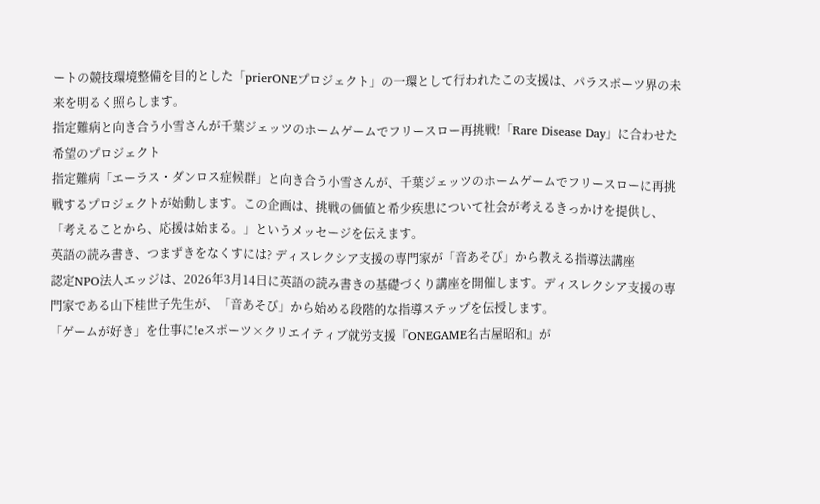ートの競技環境整備を目的とした「prierONEプロジェクト」の一環として行われたこの支援は、パラスポーツ界の未来を明るく照らします。
指定難病と向き合う小雪さんが千葉ジェッツのホームゲームでフリースロー再挑戦!「Rare Disease Day」に合わせた希望のプロジェクト
指定難病「エーラス・ダンロス症候群」と向き合う小雪さんが、千葉ジェッツのホームゲームでフリースローに再挑戦するプロジェクトが始動します。この企画は、挑戦の価値と希少疾患について社会が考えるきっかけを提供し、「考えることから、応援は始まる。」というメッセージを伝えます。
英語の読み書き、つまずきをなくすには? ディスレクシア支援の専門家が「音あそび」から教える指導法講座
認定NPO法人エッジは、2026年3月14日に英語の読み書きの基礎づくり講座を開催します。ディスレクシア支援の専門家である山下桂世子先生が、「音あそび」から始める段階的な指導ステップを伝授します。
「ゲームが好き」を仕事に!eスポーツ×クリエイティブ就労支援『ONEGAME名古屋昭和』が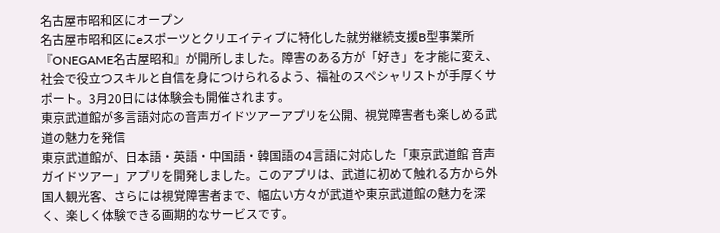名古屋市昭和区にオープン
名古屋市昭和区にeスポーツとクリエイティブに特化した就労継続支援B型事業所『ONEGAME名古屋昭和』が開所しました。障害のある方が「好き」を才能に変え、社会で役立つスキルと自信を身につけられるよう、福祉のスペシャリストが手厚くサポート。3月20日には体験会も開催されます。
東京武道館が多言語対応の音声ガイドツアーアプリを公開、視覚障害者も楽しめる武道の魅力を発信
東京武道館が、日本語・英語・中国語・韓国語の4言語に対応した「東京武道館 音声ガイドツアー」アプリを開発しました。このアプリは、武道に初めて触れる方から外国人観光客、さらには視覚障害者まで、幅広い方々が武道や東京武道館の魅力を深く、楽しく体験できる画期的なサービスです。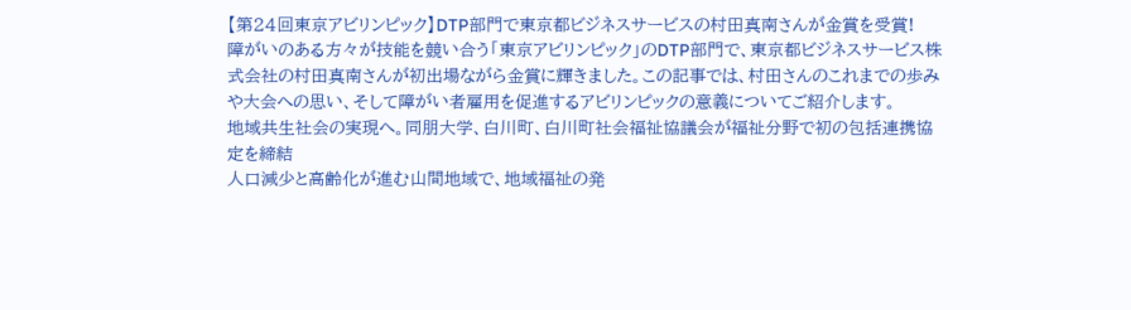【第24回東京アビリンピック】DTP部門で東京都ビジネスサービスの村田真南さんが金賞を受賞!
障がいのある方々が技能を競い合う「東京アビリンピック」のDTP部門で、東京都ビジネスサービス株式会社の村田真南さんが初出場ながら金賞に輝きました。この記事では、村田さんのこれまでの歩みや大会への思い、そして障がい者雇用を促進するアビリンピックの意義についてご紹介します。
地域共生社会の実現へ。同朋大学、白川町、白川町社会福祉協議会が福祉分野で初の包括連携協定を締結
人口減少と高齢化が進む山間地域で、地域福祉の発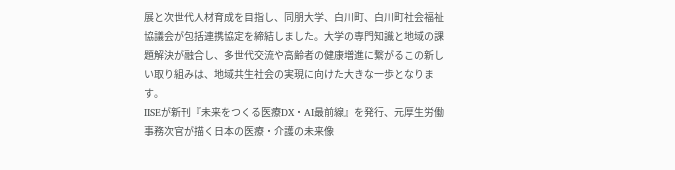展と次世代人材育成を目指し、同朋大学、白川町、白川町社会福祉協議会が包括連携協定を締結しました。大学の専門知識と地域の課題解決が融合し、多世代交流や高齢者の健康増進に繋がるこの新しい取り組みは、地域共生社会の実現に向けた大きな一歩となります。
IISEが新刊『未来をつくる医療DX・AI最前線』を発行、元厚生労働事務次官が描く日本の医療・介護の未来像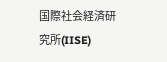国際社会経済研究所(IISE)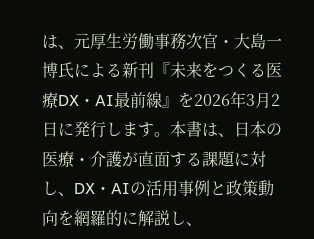は、元厚生労働事務次官・大島一博氏による新刊『未来をつくる医療DX・AI最前線』を2026年3月2日に発行します。本書は、日本の医療・介護が直面する課題に対し、DX・AIの活用事例と政策動向を網羅的に解説し、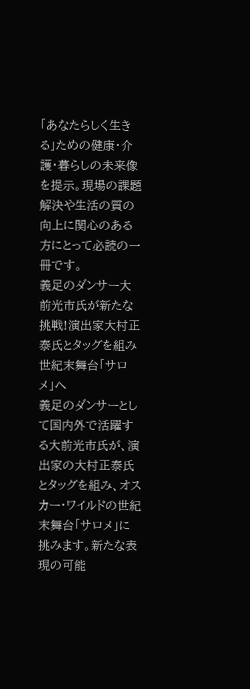「あなたらしく生きる」ための健康・介護・暮らしの未来像を提示。現場の課題解決や生活の質の向上に関心のある方にとって必読の一冊です。
義足のダンサー大前光市氏が新たな挑戦!演出家大村正泰氏とタッグを組み世紀末舞台「サロメ」へ
義足のダンサーとして国内外で活躍する大前光市氏が、演出家の大村正泰氏とタッグを組み、オスカー・ワイルドの世紀末舞台「サロメ」に挑みます。新たな表現の可能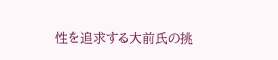性を追求する大前氏の挑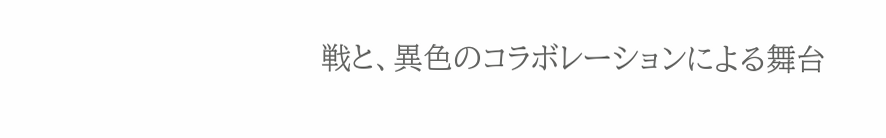戦と、異色のコラボレーションによる舞台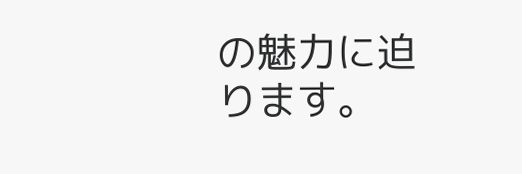の魅力に迫ります。